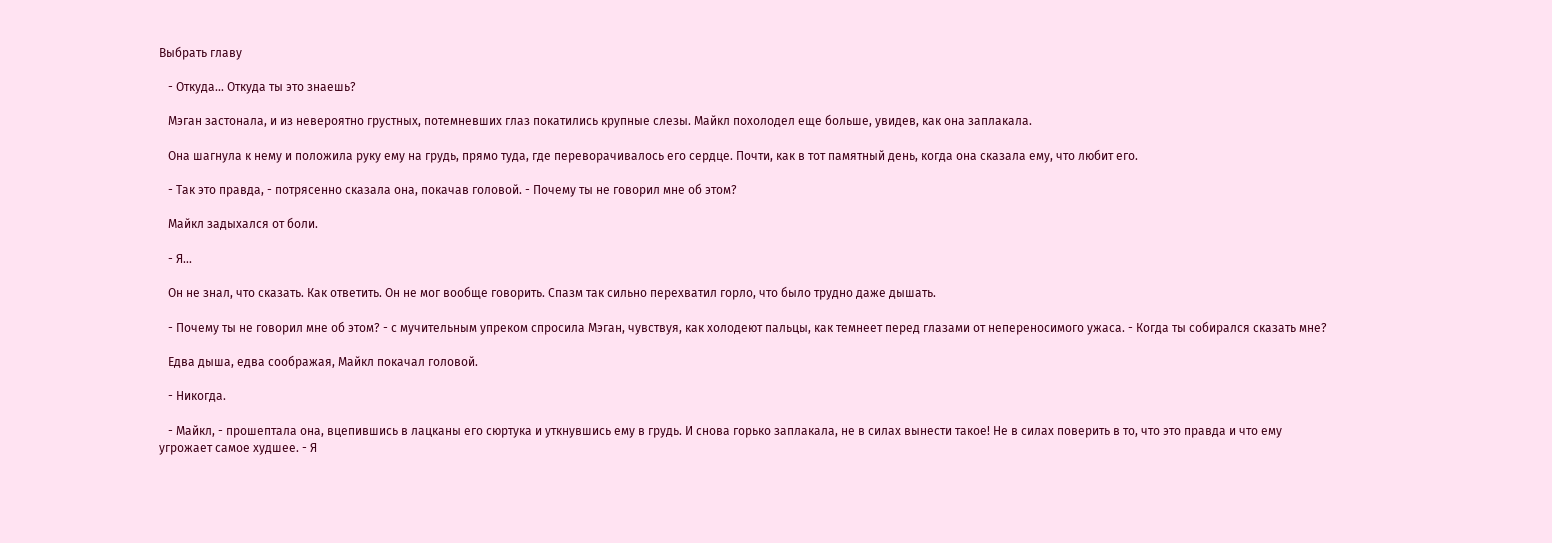Выбрать главу

   - Откуда... Откуда ты это знаешь?

   Мэган застонала, и из невероятно грустных, потемневших глаз покатились крупные слезы. Майкл похолодел еще больше, увидев, как она заплакала.

   Она шагнула к нему и положила руку ему на грудь, прямо туда, где переворачивалось его сердце. Почти, как в тот памятный день, когда она сказала ему, что любит его.

   - Так это правда, - потрясенно сказала она, покачав головой. - Почему ты не говорил мне об этом?

   Майкл задыхался от боли.

   - Я...

   Он не знал, что сказать. Как ответить. Он не мог вообще говорить. Спазм так сильно перехватил горло, что было трудно даже дышать.

   - Почему ты не говорил мне об этом? - с мучительным упреком спросила Мэган, чувствуя, как холодеют пальцы, как темнеет перед глазами от непереносимого ужаса. - Когда ты собирался сказать мне?

   Едва дыша, едва соображая, Майкл покачал головой.

   - Никогда.

   - Майкл, - прошептала она, вцепившись в лацканы его сюртука и уткнувшись ему в грудь. И снова горько заплакала, не в силах вынести такое! Не в силах поверить в то, что это правда и что ему угрожает самое худшее. - Я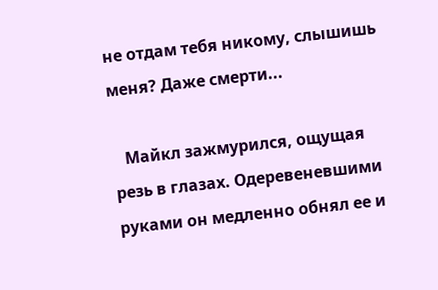не отдам тебя никому, слышишь меня? Даже смерти...

   Майкл зажмурился, ощущая резь в глазах. Одеревеневшими руками он медленно обнял ее и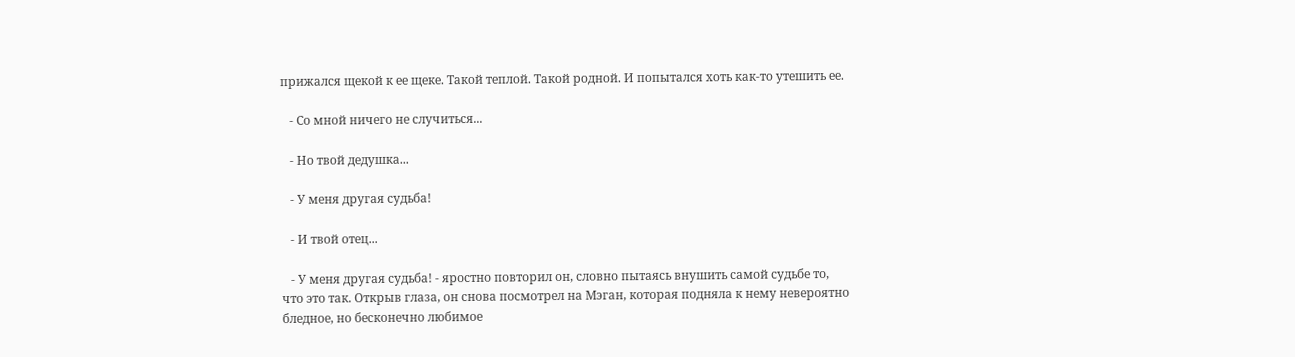прижался щекой к ее щеке. Такой теплой. Такой родной. И попытался хоть как-то утешить ее.

   - Со мной ничего не случиться...

   - Но твой дедушка...

   - У меня другая судьба!

   - И твой отец...

   - У меня другая судьба! - яростно повторил он, словно пытаясь внушить самой судьбе то, что это так. Открыв глаза, он снова посмотрел на Мэган, которая подняла к нему невероятно бледное, но бесконечно любимое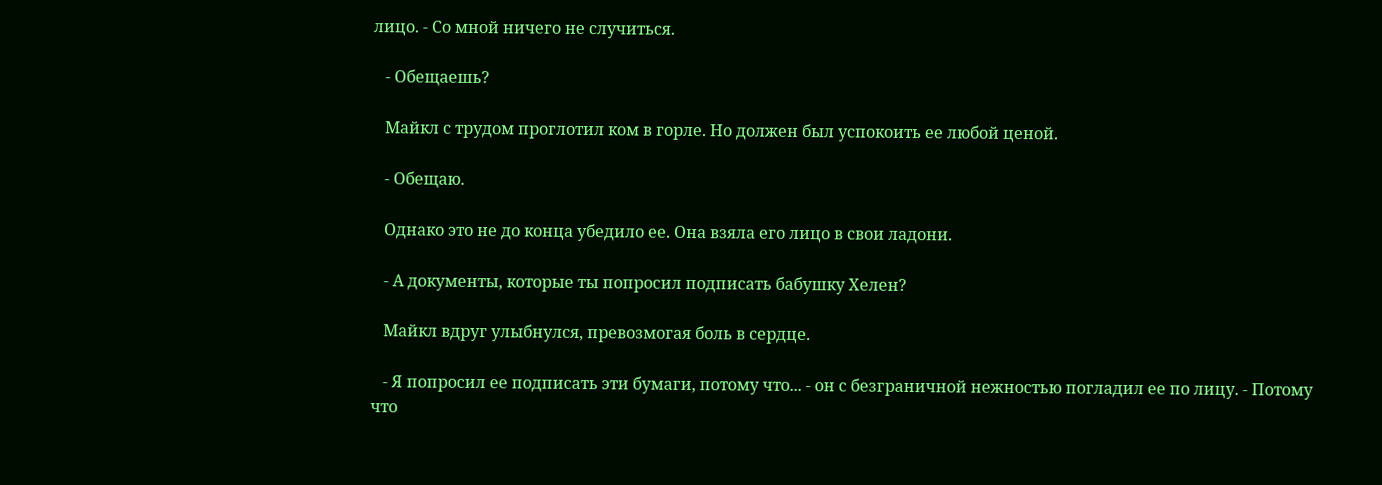лицо. - Со мной ничего не случиться.

   - Обещаешь?

   Майкл с трудом проглотил ком в горле. Но должен был успокоить ее любой ценой.

   - Обещаю.

   Однако это не до конца убедило ее. Она взяла его лицо в свои ладони.

   - А документы, которые ты попросил подписать бабушку Хелен?

   Майкл вдруг улыбнулся, превозмогая боль в сердце.

   - Я попросил ее подписать эти бумаги, потому что... - он с безграничной нежностью погладил ее по лицу. - Потому что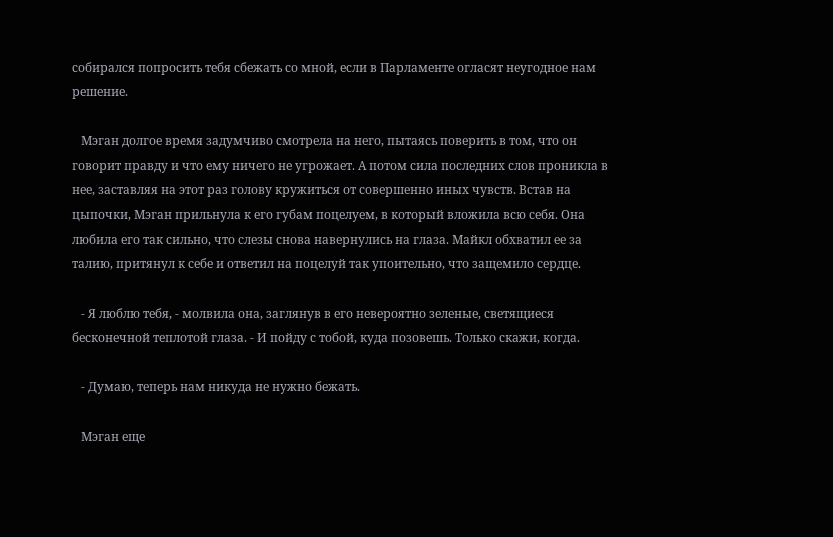собирался попросить тебя сбежать со мной, если в Парламенте огласят неугодное нам решение.

   Мэган долгое время задумчиво смотрела на него, пытаясь поверить в том, что он говорит правду и что ему ничего не угрожает. А потом сила последних слов проникла в нее, заставляя на этот раз голову кружиться от совершенно иных чувств. Встав на цыпочки, Мэган прильнула к его губам поцелуем, в который вложила всю себя. Она любила его так сильно, что слезы снова навернулись на глаза. Майкл обхватил ее за талию, притянул к себе и ответил на поцелуй так упоительно, что защемило сердце.

   - Я люблю тебя, - молвила она, заглянув в его невероятно зеленые, светящиеся бесконечной теплотой глаза. - И пойду с тобой, куда позовешь. Только скажи, когда.

   - Думаю, теперь нам никуда не нужно бежать.

   Мэган еще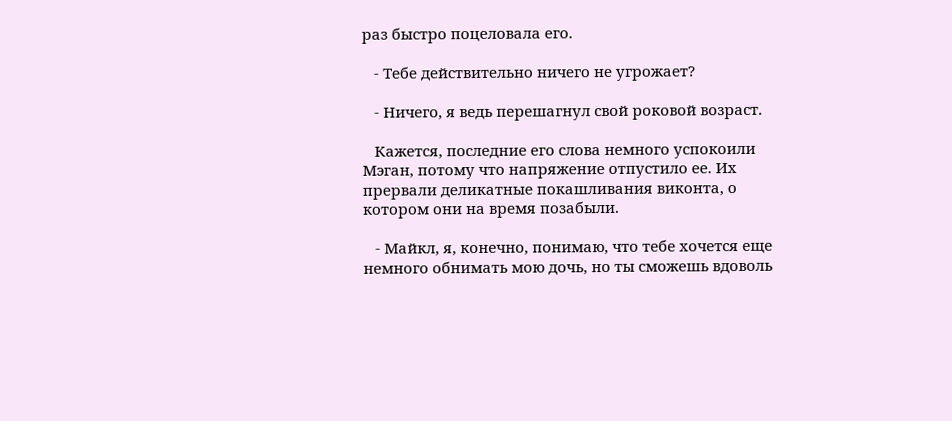раз быстро поцеловала его.

   - Тебе действительно ничего не угрожает?

   - Ничего, я ведь перешагнул свой роковой возраст.

   Кажется, последние его слова немного успокоили Мэган, потому что напряжение отпустило ее. Их прервали деликатные покашливания виконта, о котором они на время позабыли.

   - Майкл, я, конечно, понимаю, что тебе хочется еще немного обнимать мою дочь, но ты сможешь вдоволь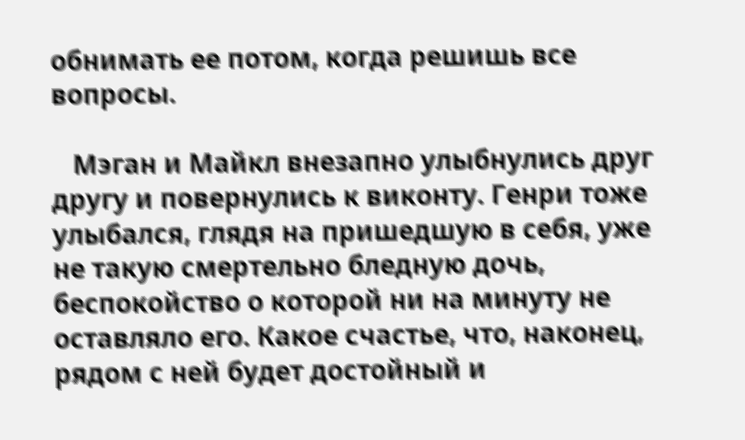обнимать ее потом, когда решишь все вопросы.

   Мэган и Майкл внезапно улыбнулись друг другу и повернулись к виконту. Генри тоже улыбался, глядя на пришедшую в себя, уже не такую смертельно бледную дочь, беспокойство о которой ни на минуту не оставляло его. Какое счастье, что, наконец, рядом с ней будет достойный и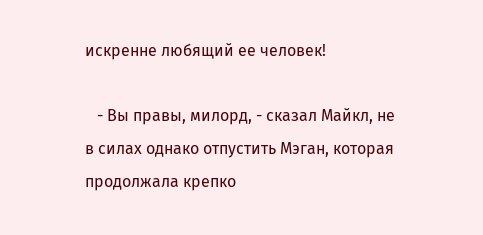искренне любящий ее человек!

   - Вы правы, милорд, - сказал Майкл, не в силах однако отпустить Мэган, которая продолжала крепко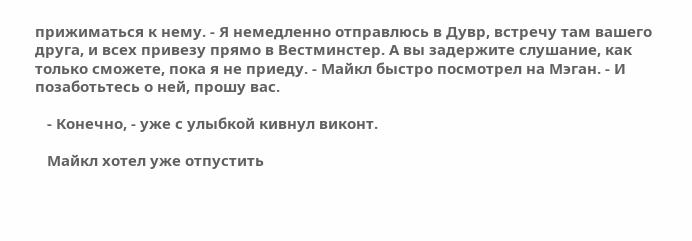прижиматься к нему. - Я немедленно отправлюсь в Дувр, встречу там вашего друга, и всех привезу прямо в Вестминстер. А вы задержите слушание, как только сможете, пока я не приеду. - Майкл быстро посмотрел на Мэган. - И позаботьтесь о ней, прошу вас.

   - Конечно, - уже с улыбкой кивнул виконт.

   Майкл хотел уже отпустить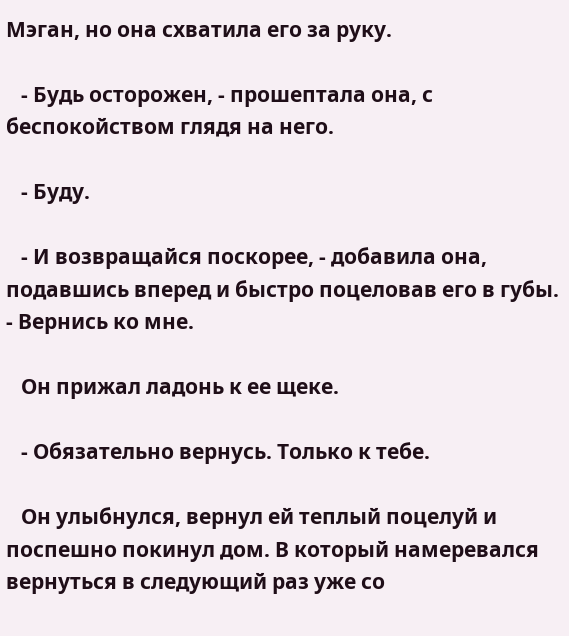Мэган, но она схватила его за руку.

   - Будь осторожен, - прошептала она, с беспокойством глядя на него.

   - Буду.

   - И возвращайся поскорее, - добавила она, подавшись вперед и быстро поцеловав его в губы. - Вернись ко мне.

   Он прижал ладонь к ее щеке.

   - Обязательно вернусь. Только к тебе.

   Он улыбнулся, вернул ей теплый поцелуй и поспешно покинул дом. В который намеревался вернуться в следующий раз уже со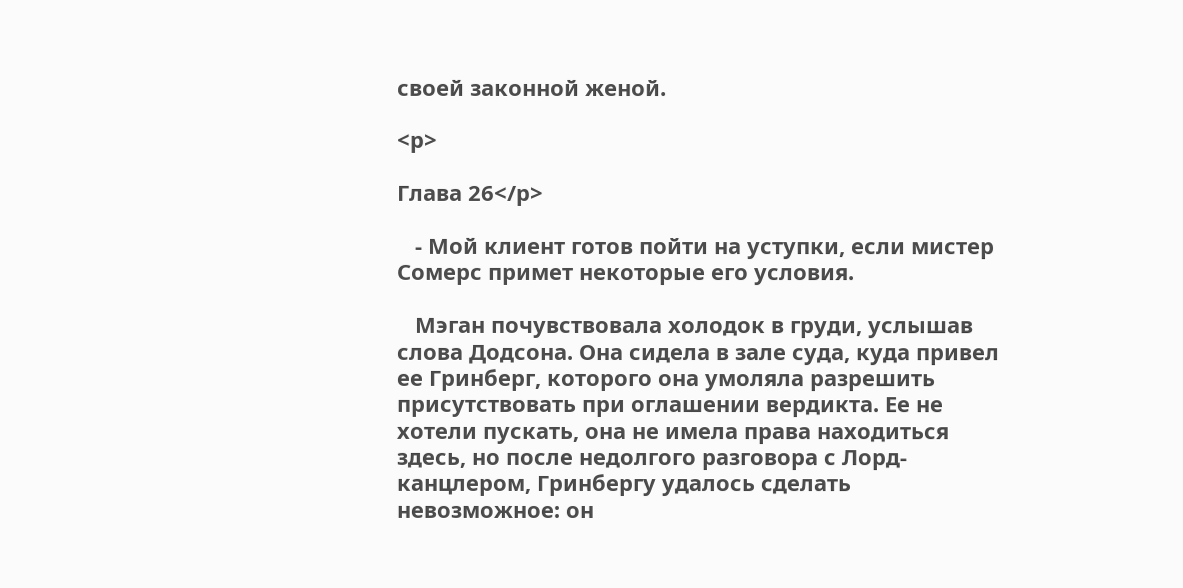своей законной женой.

<p>

Глава 26</p>

   - Мой клиент готов пойти на уступки, если мистер Сомерс примет некоторые его условия.

   Мэган почувствовала холодок в груди, услышав слова Додсона. Она сидела в зале суда, куда привел ее Гринберг, которого она умоляла разрешить присутствовать при оглашении вердикта. Ее не хотели пускать, она не имела права находиться здесь, но после недолгого разговора с Лорд-канцлером, Гринбергу удалось сделать невозможное: он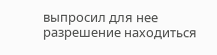выпросил для нее разрешение находиться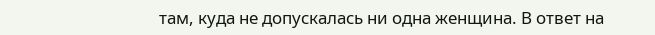там, куда не допускалась ни одна женщина. В ответ на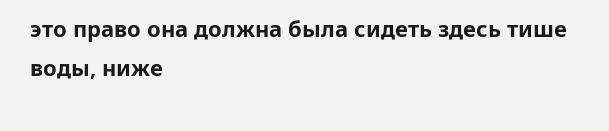это право она должна была сидеть здесь тише воды, ниже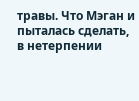травы. Что Мэган и пыталась сделать, в нетерпении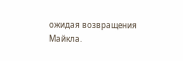ожидая возвращения Майкла.